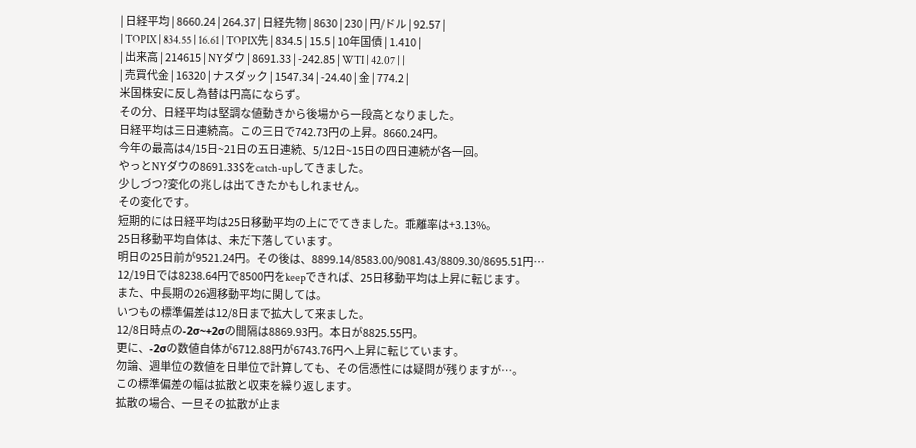| 日経平均 | 8660.24 | 264.37 | 日経先物 | 8630 | 230 | 円/ドル | 92.57 |
| TOPIX | 834.55 | 16.61 | TOPIX先 | 834.5 | 15.5 | 10年国債 | 1.410 |
| 出来高 | 214615 | NYダウ | 8691.33 | -242.85 | WTI | 42.07 | |
| 売買代金 | 16320 | ナスダック | 1547.34 | -24.40 | 金 | 774.2 |
米国株安に反し為替は円高にならず。
その分、日経平均は堅調な値動きから後場から一段高となりました。
日経平均は三日連続高。この三日で742.73円の上昇。8660.24円。
今年の最高は4/15日~21日の五日連続、5/12日~15日の四日連続が各一回。
やっとNYダウの8691.33$をcatch-upしてきました。
少しづつ?変化の兆しは出てきたかもしれません。
その変化です。
短期的には日経平均は25日移動平均の上にでてきました。乖離率は+3.13%。
25日移動平均自体は、未だ下落しています。
明日の25日前が9521.24円。その後は、8899.14/8583.00/9081.43/8809.30/8695.51円…
12/19日では8238.64円で8500円をkeepできれば、25日移動平均は上昇に転じます。
また、中長期の26週移動平均に関しては。
いつもの標準偏差は12/8日まで拡大して来ました。
12/8日時点の-2σ~+2σの間隔は8869.93円。本日が8825.55円。
更に、-2σの数値自体が6712.88円が6743.76円へ上昇に転じています。
勿論、週単位の数値を日単位で計算しても、その信憑性には疑問が残りますが…。
この標準偏差の幅は拡散と収束を繰り返します。
拡散の場合、一旦その拡散が止ま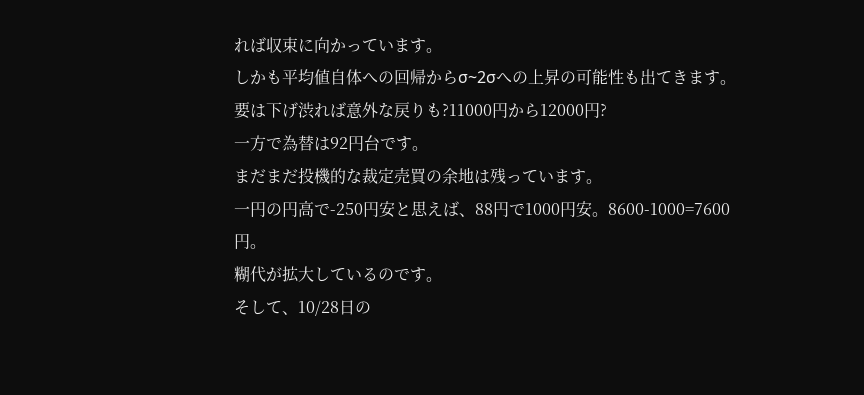れば収束に向かっています。
しかも平均値自体への回帰からσ~2σへの上昇の可能性も出てきます。
要は下げ渋れば意外な戻りも?11000円から12000円?
一方で為替は92円台です。
まだまだ投機的な裁定売買の余地は残っています。
一円の円高で-250円安と思えば、88円で1000円安。8600-1000=7600円。
糊代が拡大しているのです。
そして、10/28日の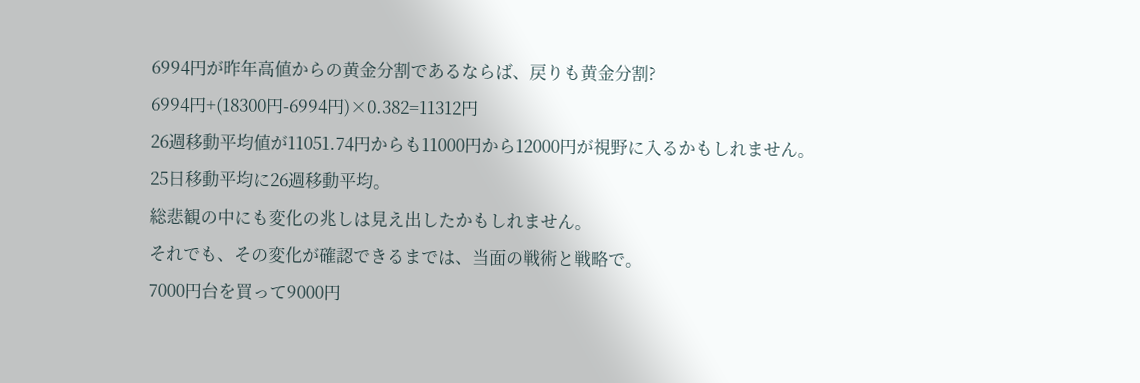6994円が昨年高値からの黄金分割であるならば、戻りも黄金分割?
6994円+(18300円-6994円)×0.382=11312円
26週移動平均値が11051.74円からも11000円から12000円が視野に入るかもしれません。
25日移動平均に26週移動平均。
総悲観の中にも変化の兆しは見え出したかもしれません。
それでも、その変化が確認できるまでは、当面の戦術と戦略で。
7000円台を買って9000円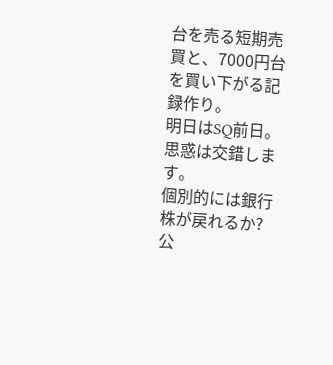台を売る短期売買と、7000円台を買い下がる記録作り。
明日はSQ前日。思惑は交錯します。
個別的には銀行株が戻れるか?
公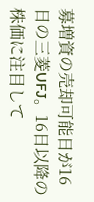募増資の売却可能日が16日の三菱UFJ。16日以降の株価に注目して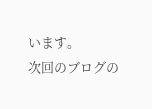います。
次回のブログの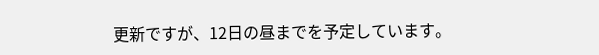更新ですが、12日の昼までを予定しています。